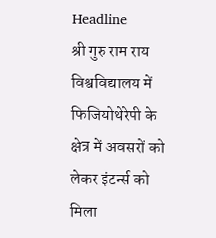Headline
श्री गुरु राम राय विश्वविद्यालय में फिजियोथेरेपी के क्षेत्र में अवसरों को लेकर इंटर्न्स को मिला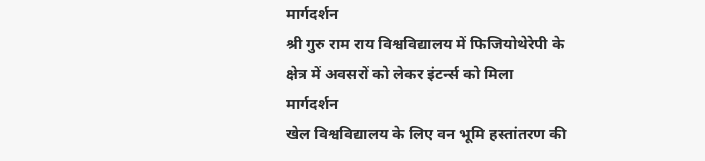मार्गदर्शन
श्री गुरु राम राय विश्वविद्यालय में फिजियोथेरेपी के क्षेत्र में अवसरों को लेकर इंटर्न्स को मिला मार्गदर्शन
खेल विश्वविद्यालय के लिए वन भूमि हस्तांतरण की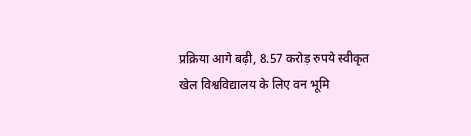प्रक्रिया आगे बढ़ी, 8.57 करोड़ रुपये स्वीकृत
खेल विश्वविद्यालय के लिए वन भूमि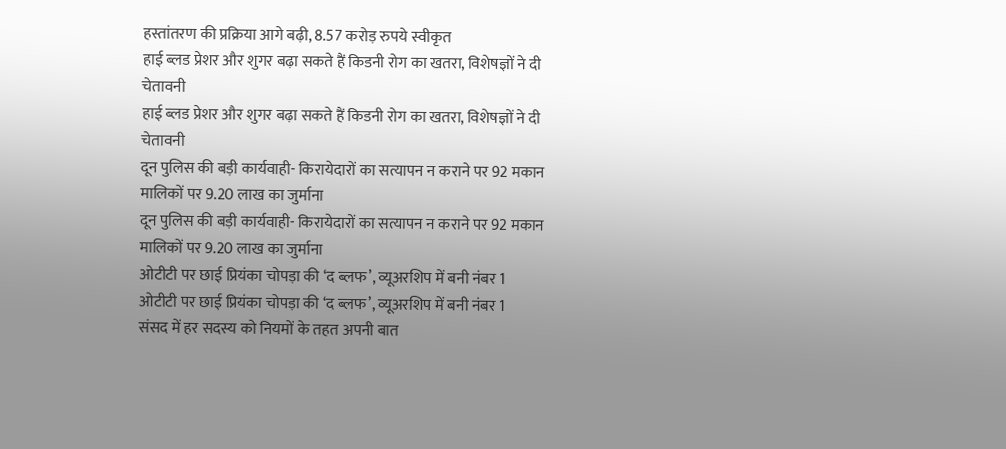हस्तांतरण की प्रक्रिया आगे बढ़ी, 8.57 करोड़ रुपये स्वीकृत
हाई ब्लड प्रेशर और शुगर बढ़ा सकते हैं किडनी रोग का खतरा, विशेषज्ञों ने दी चेतावनी
हाई ब्लड प्रेशर और शुगर बढ़ा सकते हैं किडनी रोग का खतरा, विशेषज्ञों ने दी चेतावनी
दून पुलिस की बड़ी कार्यवाही- किरायेदारों का सत्यापन न कराने पर 92 मकान मालिकों पर 9.20 लाख का जुर्माना
दून पुलिस की बड़ी कार्यवाही- किरायेदारों का सत्यापन न कराने पर 92 मकान मालिकों पर 9.20 लाख का जुर्माना
ओटीटी पर छाई प्रियंका चोपड़ा की ‘द ब्लफ’, व्यूअरशिप में बनी नंबर 1
ओटीटी पर छाई प्रियंका चोपड़ा की ‘द ब्लफ’, व्यूअरशिप में बनी नंबर 1
संसद में हर सदस्य को नियमों के तहत अपनी बात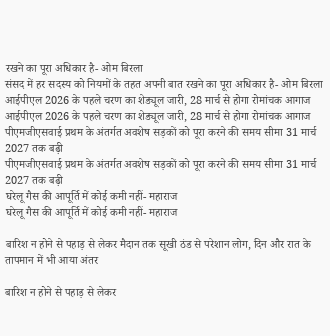रखने का पूरा अधिकार है- ओम बिरला
संसद में हर सदस्य को नियमों के तहत अपनी बात रखने का पूरा अधिकार है- ओम बिरला
आईपीएल 2026 के पहले चरण का शेड्यूल जारी, 28 मार्च से होगा रोमांचक आगाज
आईपीएल 2026 के पहले चरण का शेड्यूल जारी, 28 मार्च से होगा रोमांचक आगाज
पीएमजीएसवाई प्रथम के अंतर्गत अवशेष सड़कों को पूरा करने की समय सीमा 31 मार्च 2027 तक बढ़ी
पीएमजीएसवाई प्रथम के अंतर्गत अवशेष सड़कों को पूरा करने की समय सीमा 31 मार्च 2027 तक बढ़ी
घरेलू गैस की आपूर्ति में कोई कमी नहीं- महाराज
घरेलू गैस की आपूर्ति में कोई कमी नहीं- महाराज

बारिश न होने से पहाड़ से लेकर मैदान तक सूखी ठंड से परेशान लोग, दिन और रात के तापमान में भी आया अंतर

बारिश न होने से पहाड़ से लेकर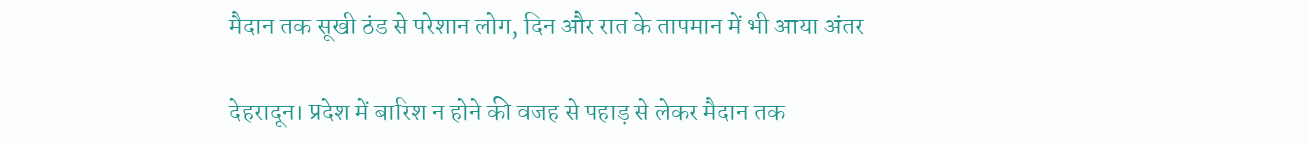मैदान तक सूखी ठंड से परेशान लोग, दिन और रात के तापमान में भी आया अंतर

देहरादून। प्रदेश में बारिश न होने की वजह से पहाड़ से लेकर मैदान तक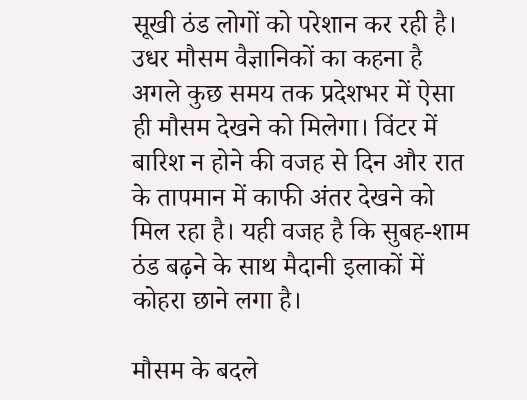सूखी ठंड लोगों को परेशान कर रही है। उधर मौसम वैज्ञानिकों का कहना है अगले कुछ समय तक प्रदेशभर में ऐसा ही मौसम देखने को मिलेगा। विंटर में बारिश न होने की वजह से दिन और रात के तापमान में काफी अंतर देखने को मिल रहा है। यही वजह है कि सुबह-शाम ठंड बढ़ने के साथ मैदानी इलाकों में कोहरा छाने लगा है।

मौसम के बदले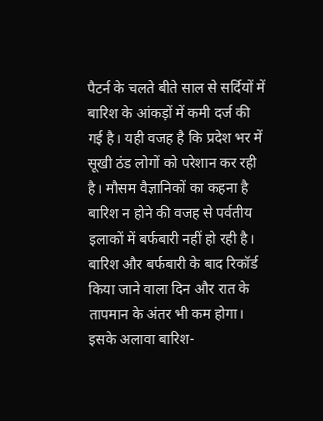पैटर्न के चलते बीते साल से सर्दियों में बारिश के आंकड़ों में कमी दर्ज की गई है। यही वजह है कि प्रदेश भर में सूखी ठंड लोगों को परेशान कर रही है। मौसम वैज्ञानिकों का कहना है बारिश न होने की वजह से पर्वतीय इलाकों में बर्फबारी नहीं हो रही है। बारिश और बर्फबारी के बाद रिकॉर्ड किया जाने वाला दिन और रात के तापमान के अंतर भी कम होगा। इसके अलावा बारिश-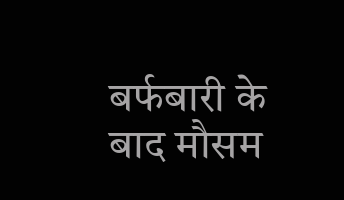बर्फबारी के बाद मौसम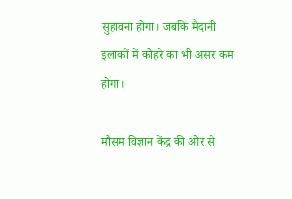सुहावना होगा। जबकि मैदानी इलाकों में कोहरे का भी असर कम होगा।

मौसम विज्ञान केंद्र की ओर से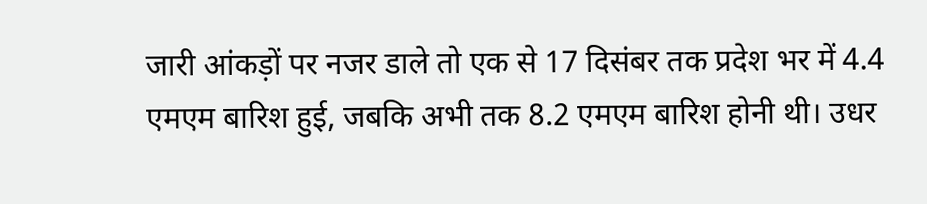जारी आंकड़ों पर नजर डाले तो एक से 17 दिसंबर तक प्रदेश भर में 4.4 एमएम बारिश हुई, जबकि अभी तक 8.2 एमएम बारिश होनी थी। उधर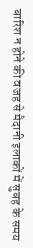बारिश न होने की वजह से मैदानी इलाकों में सुबह के समय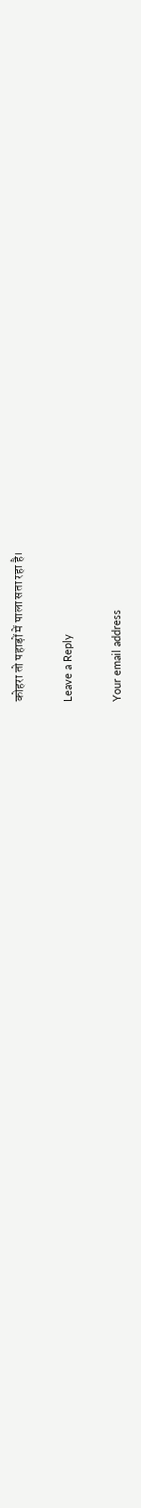कोहरा तो पहाड़ों में पाला सता रहा है।

Leave a Reply

Your email address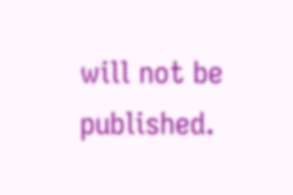will not be published.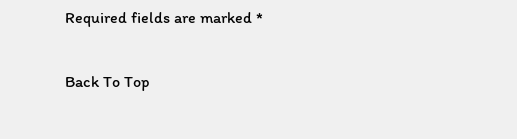Required fields are marked *

Back To Top